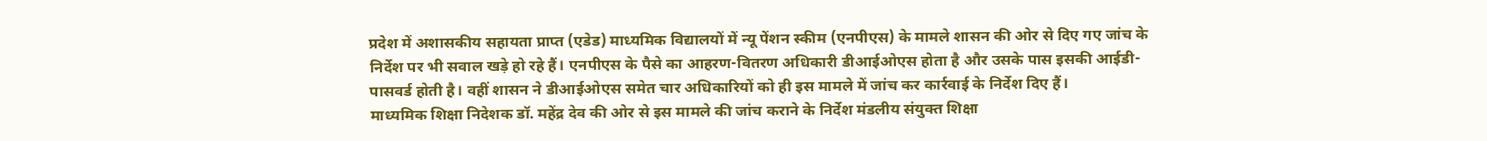प्रदेश में अशासकीय सहायता प्राप्त (एडेड) माध्यमिक विद्यालयों में न्यू पेंशन स्कीम (एनपीएस) के मामले शासन की ओर से दिए गए जांच के निर्देश पर भी सवाल खड़े हो रहे हैं। एनपीएस के पैसे का आहरण-वितरण अधिकारी डीआईओएस होता है और उसके पास इसकी आईडी-पासवर्ड होती है। वहीं शासन ने डीआईओएस समेत चार अधिकारियों को ही इस मामले में जांच कर कार्रवाई के निर्देश दिए हैं।
माध्यमिक शिक्षा निदेशक डॉ. महेंद्र देव की ओर से इस मामले की जांच कराने के निर्देश मंडलीय संयुक्त शिक्षा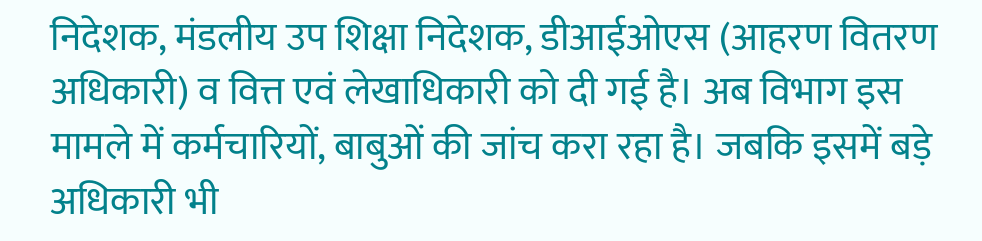निदेशक, मंडलीय उप शिक्षा निदेशक, डीआईओएस (आहरण वितरण अधिकारी) व वित्त एवं लेखाधिकारी को दी गई है। अब विभाग इस मामले में कर्मचारियों, बाबुओं की जांच करा रहा है। जबकि इसमें बड़े अधिकारी भी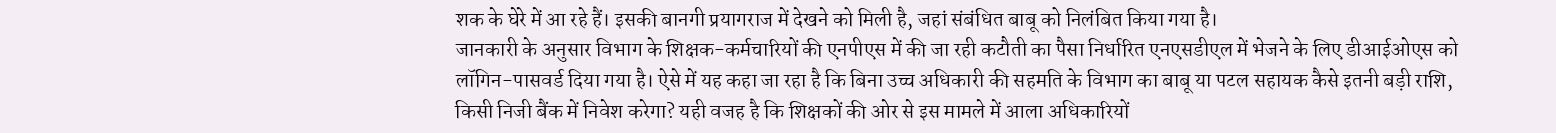शक के घेरे में आ रहे हैं। इसकी बानगी प्रयागराज में देखने को मिली है, जहां संबंधित बाबू को निलंबित किया गया है।
जानकारी के अनुसार विभाग के शिक्षक-कर्मचारियों की एनपीएस में की जा रही कटौती का पैसा निर्धारित एनएसडीएल में भेजने के लिए डीआईओएस को लॉगिन-पासवर्ड दिया गया है। ऐसे में यह कहा जा रहा है कि बिना उच्च अधिकारी की सहमति के विभाग का बाबू या पटल सहायक कैसे इतनी बड़ी राशि, किसी निजी बैंक में निवेश करेगा? यही वजह है कि शिक्षकों की ओर से इस मामले में आला अधिकारियों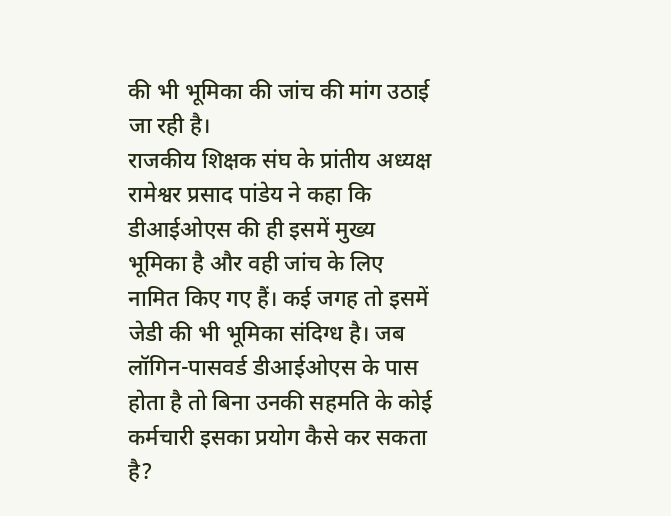की भी भूमिका की जांच की मांग उठाई जा रही है।
राजकीय शिक्षक संघ के प्रांतीय अध्यक्ष रामेश्वर प्रसाद पांडेय ने कहा कि डीआईओएस की ही इसमें मुख्य भूमिका है और वही जांच के लिए नामित किए गए हैं। कई जगह तो इसमें जेडी की भी भूमिका संदिग्ध है। जब लॉगिन-पासवर्ड डीआईओएस के पास होता है तो बिना उनकी सहमति के कोई कर्मचारी इसका प्रयोग कैसे कर सकता है?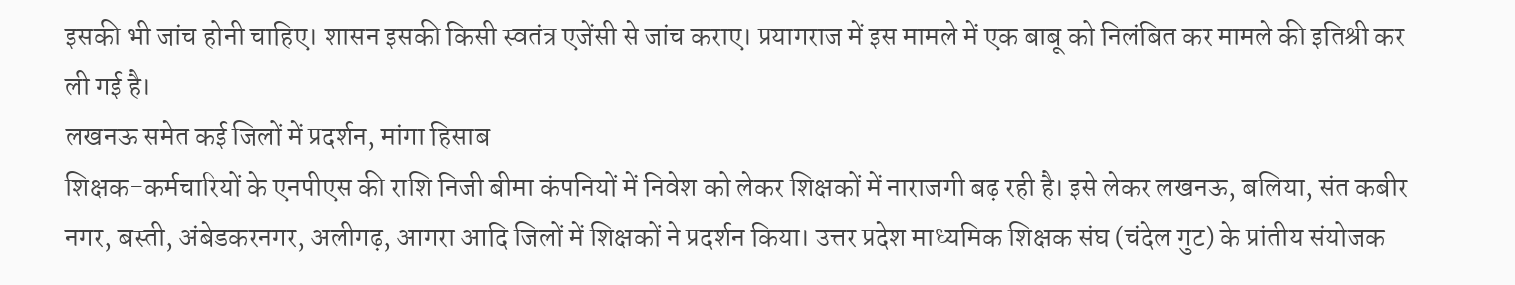इसकी भी जांच होनी चाहिए। शासन इसकी किसी स्वतंत्र एजेंसी से जांच कराए। प्रयागराज में इस मामले में एक बाबू को निलंबित कर मामले की इतिश्री कर ली गई है।
लखनऊ समेत कई जिलों में प्रदर्शन, मांगा हिसाब
शिक्षक-कर्मचारियों के एनपीएस की राशि निजी बीमा कंपनियों में निवेश को लेकर शिक्षकों में नाराजगी बढ़ रही है। इसे लेकर लखनऊ, बलिया, संत कबीर नगर, बस्ती, अंबेडकरनगर, अलीगढ़, आगरा आदि जिलों में शिक्षकों ने प्रदर्शन किया। उत्तर प्रदेश माध्यमिक शिक्षक संघ (चंदेल गुट) के प्रांतीय संयोजक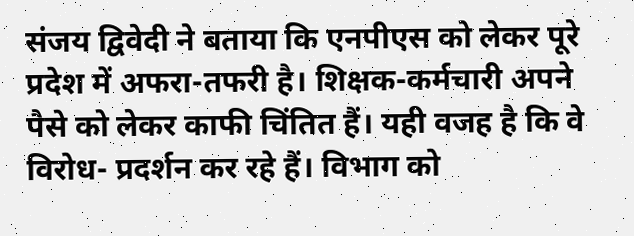संजय द्विवेदी ने बताया कि एनपीएस को लेकर पूरे प्रदेश में अफरा-तफरी है। शिक्षक-कर्मचारी अपने पैसे को लेकर काफी चिंतित हैं। यही वजह है कि वे विरोध- प्रदर्शन कर रहे हैं। विभाग को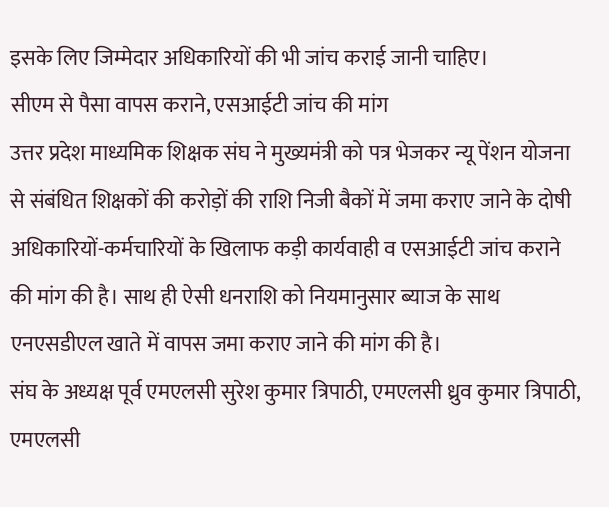इसके लिए जिम्मेदार अधिकारियों की भी जांच कराई जानी चाहिए।
सीएम से पैसा वापस कराने, एसआईटी जांच की मांग
उत्तर प्रदेश माध्यमिक शिक्षक संघ ने मुख्यमंत्री को पत्र भेजकर न्यू पेंशन योजना से संबंधित शिक्षकों की करोड़ों की राशि निजी बैकों में जमा कराए जाने के दोषी अधिकारियों-कर्मचारियों के खिलाफ कड़ी कार्यवाही व एसआईटी जांच कराने की मांग की है। साथ ही ऐसी धनराशि को नियमानुसार ब्याज के साथ एनएसडीएल खाते में वापस जमा कराए जाने की मांग की है।
संघ के अध्यक्ष पूर्व एमएलसी सुरेश कुमार त्रिपाठी, एमएलसी ध्रुव कुमार त्रिपाठी, एमएलसी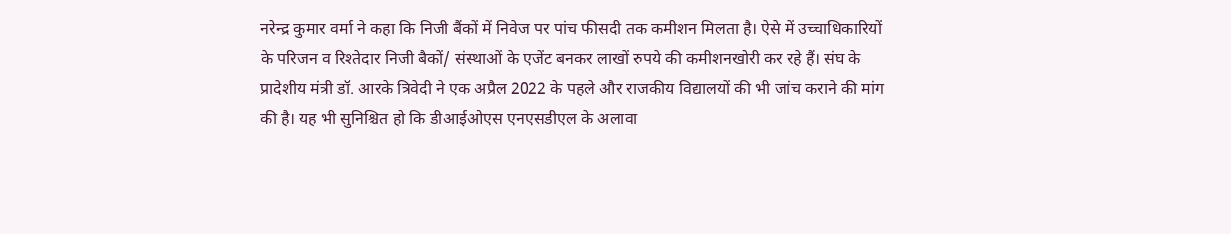नरेन्द्र कुमार वर्मा ने कहा कि निजी बैंकों में निवेज पर पांच फीसदी तक कमीशन मिलता है। ऐसे में उच्चाधिकारियों के परिजन व रिश्तेदार निजी बैकों/ संस्थाओं के एजेंट बनकर लाखों रुपये की कमीशनखोरी कर रहे हैं। संघ के प्रादेशीय मंत्री डॉ. आरके त्रिवेदी ने एक अप्रैल 2022 के पहले और राजकीय विद्यालयों की भी जांच कराने की मांग की है। यह भी सुनिश्चित हो कि डीआईओएस एनएसडीएल के अलावा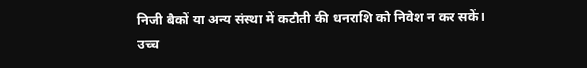निजी बैकों या अन्य संस्था में कटौती की धनराशि को निवेश न कर सकें।
उच्च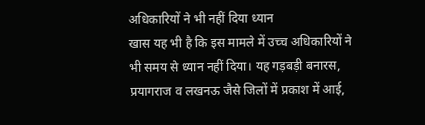अधिकारियों ने भी नहीं दिया ध्यान
खास यह भी है कि इस मामले में उच्च अधिकारियों ने भी समय से ध्यान नहीं दिया। यह गड़बड़ी बनारस, प्रयागराज व लखनऊ जैसे जिलों में प्रकाश में आई,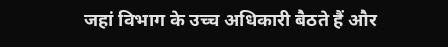जहां विभाग के उच्च अधिकारी बैठते हैं और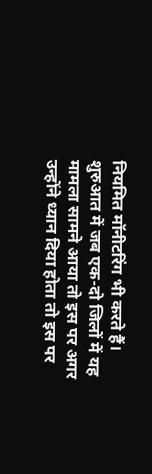नियमित मॉनीटरिंग भी करते हैं। शुरुआत में जब एक-दो जिलों में यह मामला सामने आया तो इस पर अगर उन्होंने ध्यान दिया होता तो इस पर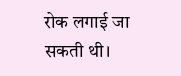रोक लगाई जा सकती थी।